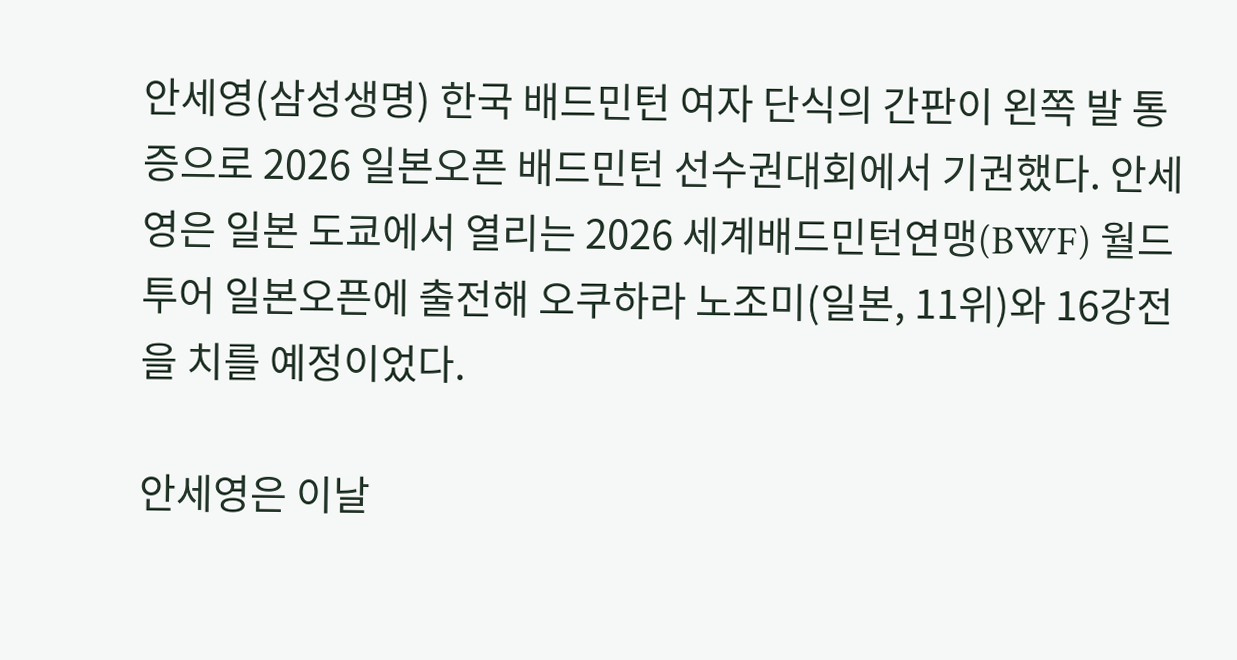안세영(삼성생명) 한국 배드민턴 여자 단식의 간판이 왼쪽 발 통증으로 2026 일본오픈 배드민턴 선수권대회에서 기권했다. 안세영은 일본 도쿄에서 열리는 2026 세계배드민턴연맹(BWF) 월드투어 일본오픈에 출전해 오쿠하라 노조미(일본, 11위)와 16강전을 치를 예정이었다.

안세영은 이날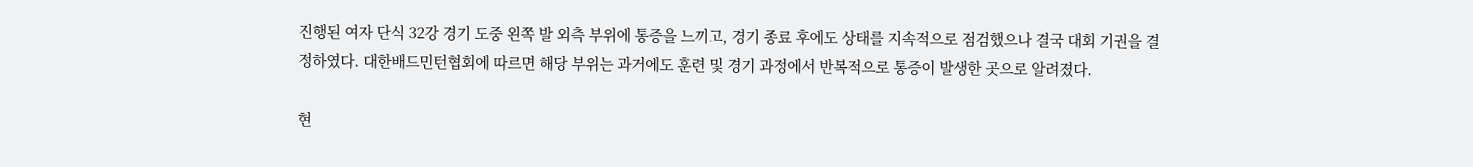진행된 여자 단식 32강 경기 도중 왼쪽 발 외측 부위에 통증을 느끼고, 경기 종료 후에도 상태를 지속적으로 점검했으나 결국 대회 기권을 결정하였다. 대한배드민턴협회에 따르면 해당 부위는 과거에도 훈련 및 경기 과정에서 반복적으로 통증이 발생한 곳으로 알려졌다.

현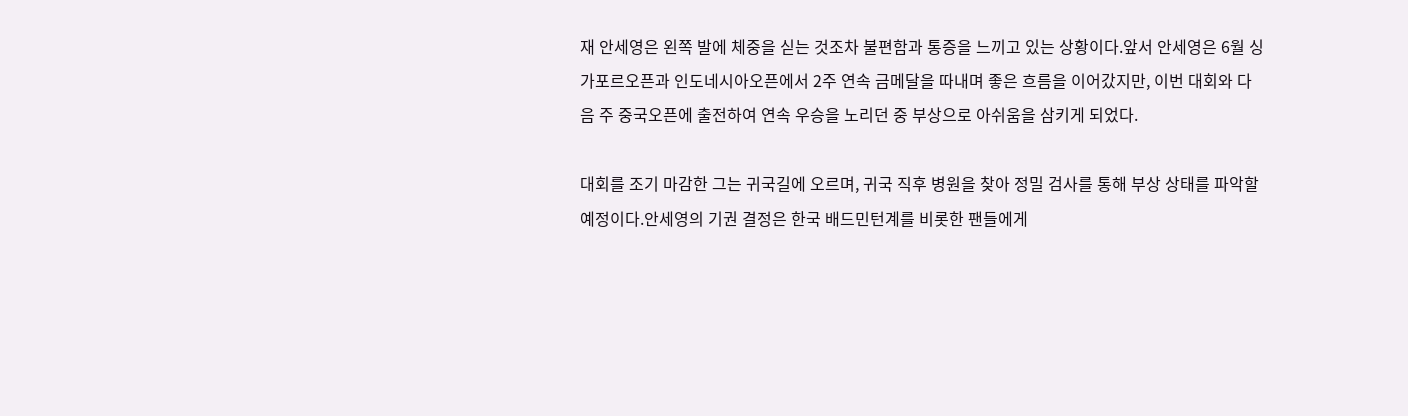재 안세영은 왼쪽 발에 체중을 싣는 것조차 불편함과 통증을 느끼고 있는 상황이다.앞서 안세영은 6월 싱가포르오픈과 인도네시아오픈에서 2주 연속 금메달을 따내며 좋은 흐름을 이어갔지만, 이번 대회와 다음 주 중국오픈에 출전하여 연속 우승을 노리던 중 부상으로 아쉬움을 삼키게 되었다.

대회를 조기 마감한 그는 귀국길에 오르며, 귀국 직후 병원을 찾아 정밀 검사를 통해 부상 상태를 파악할 예정이다.안세영의 기권 결정은 한국 배드민턴계를 비롯한 팬들에게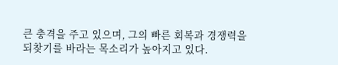큰 충격을 주고 있으며, 그의 빠른 회복과 경쟁력을 되찾기를 바라는 목소리가 높아지고 있다.